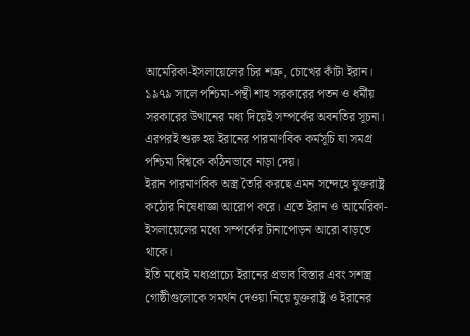আমেরিকা-ইসলায়েলের চির শত্রু, চোখের কাঁটা ইরান। ১৯৭৯ সালে পশ্চিমা-পন্থী শাহ সরকারের পতন ও ধর্মীয় সরকারের উত্থানের মধ্য দিয়েই সম্পর্কের অবনতির সূচনা।
এরপরই শুরু হয় ইরানের পারমাণবিক কর্মসূচি যা সমগ্র পশ্চিমা বিশ্বকে কঠিনভাবে নাড়া দেয়।
ইরান পারমাণবিক অস্ত্র তৈরি করছে এমন সন্দেহে যুক্তরাষ্ট্র কঠোর নিষেধাজ্ঞা আরোপ করে। এতে ইরান ও আমেরিকা-ইসলায়েলের মধ্যে সম্পর্কের টানাপোড়ন আরো বাড়তে থাকে।
ইতি মধ্যেই মধ্যপ্রাচ্যে ইরানের প্রভাব বিস্তার এবং সশস্ত্র গোষ্ঠীগুলোকে সমর্থন দেওয়া নিয়ে যুক্তরাষ্ট্র ও ইরানের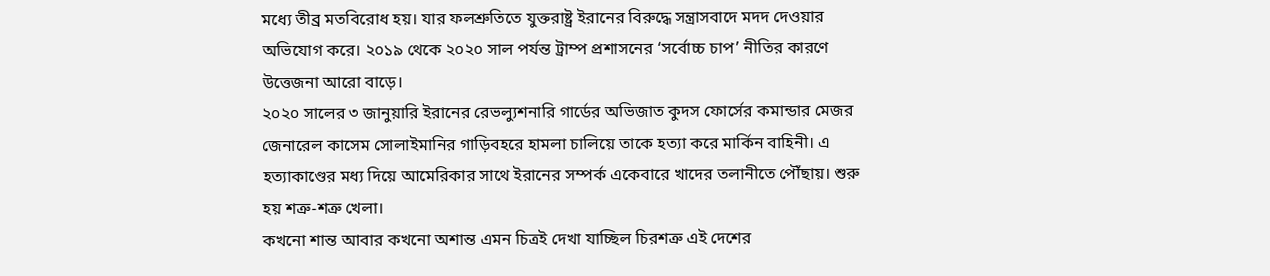মধ্যে তীব্র মতবিরোধ হয়। যার ফলশ্রুতিতে যুক্তরাষ্ট্র ইরানের বিরুদ্ধে সন্ত্রাসবাদে মদদ দেওয়ার অভিযোগ করে। ২০১৯ থেকে ২০২০ সাল পর্যন্ত ট্রাম্প প্রশাসনের ‘সর্বোচ্চ চাপ’ নীতির কারণে উত্তেজনা আরো বাড়ে।
২০২০ সালের ৩ জানুয়ারি ইরানের রেভল্যুশনারি গার্ডের অভিজাত কুদস ফোর্সের কমান্ডার মেজর জেনারেল কাসেম সোলাইমানির গাড়িবহরে হামলা চালিয়ে তাকে হত্যা করে মার্কিন বাহিনী। এ হত্যাকাণ্ডের মধ্য দিয়ে আমেরিকার সাথে ইরানের সম্পর্ক একেবারে খাদের তলানীতে পৌঁছায়। শুরু হয় শত্রু-শত্রু খেলা।
কখনো শান্ত আবার কখনো অশান্ত এমন চিত্রই দেখা যাচ্ছিল চিরশত্রু এই দেশের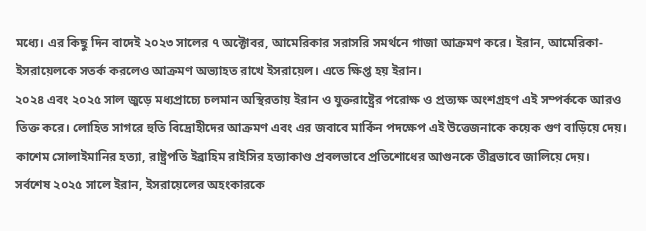মধ্যে। এর কিছু দিন বাদেই ২০২৩ সালের ৭ অক্টোবর, আমেরিকার সরাসরি সমর্থনে গাজা আক্রমণ করে। ইরান, আমেরিকা-ইসরায়েলকে সতর্ক করলেও আক্রমণ অভ্যাহত রাখে ইসরায়েল। এতে ক্ষিপ্ত হয় ইরান।
২০২৪ এবং ২০২৫ সাল জুড়ে মধ্যপ্রাচ্যে চলমান অস্থিরতায় ইরান ও যুক্তরাষ্ট্রের পরোক্ষ ও প্রত্যক্ষ অংশগ্রহণ এই সম্পর্ককে আরও তিক্ত করে। লোহিত সাগরে হুতি বিদ্রোহীদের আক্রমণ এবং এর জবাবে মার্কিন পদক্ষেপ এই উত্তেজনাকে কয়েক গুণ বাড়িয়ে দেয়। কাশেম সোলাইমানির হত্যা, রাষ্ট্রপতি ইব্রাহিম রাইসির হত্যাকাণ্ড প্রবলভাবে প্রতিশোধের আগুনকে তীব্রভাবে জালিয়ে দেয়।
সর্বশেষ ২০২৫ সালে ইরান, ইসরায়েলের অহংকারকে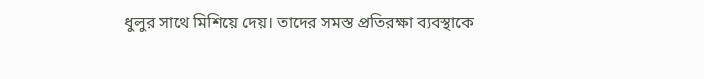ধুলুর সাথে মিশিয়ে দেয়। তাদের সমস্ত প্রতিরক্ষা ব্যবস্থাকে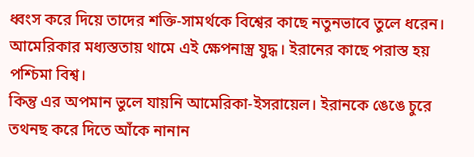ধ্বংস করে দিয়ে তাদের শক্তি-সামর্থকে বিশ্বের কাছে নতুনভাবে তুলে ধরেন। আমেরিকার মধ্যস্ততায় থামে এই ক্ষেপনাস্ত্র যুদ্ধ। ইরানের কাছে পরাস্ত হয় পশ্চিমা বিশ্ব।
কিন্তু এর অপমান ভুলে যায়নি আমেরিকা-ইসরায়েল। ইরানকে ঙেঙে চুরে তথনছ করে দিতে আঁকে নানান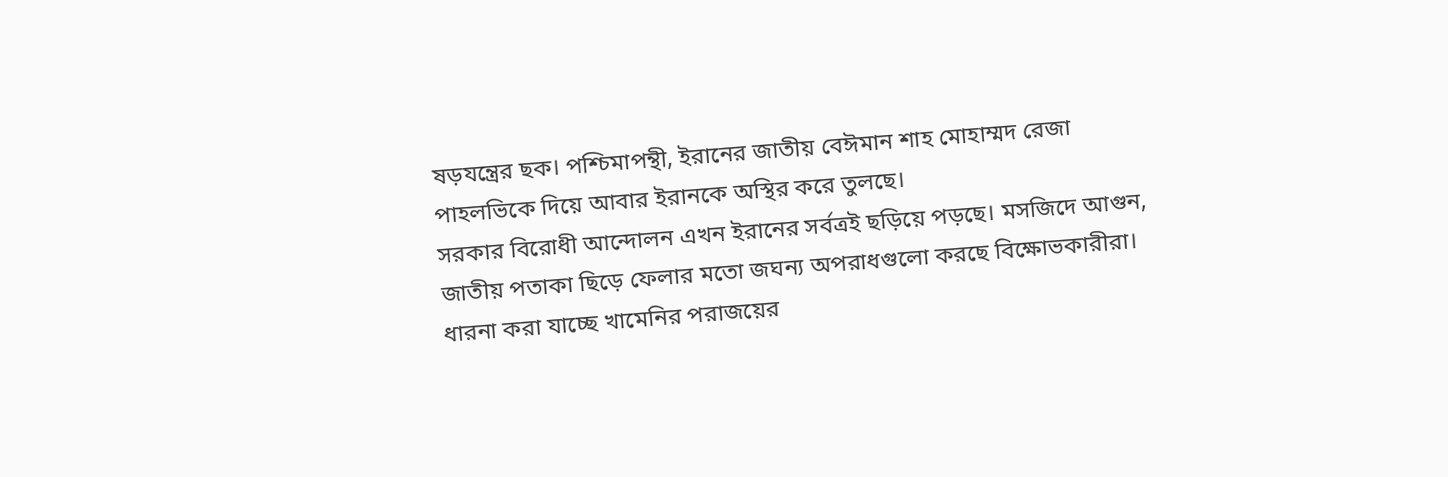ষড়যন্ত্রের ছক। পশ্চিমাপন্থী, ইরানের জাতীয় বেঈমান শাহ মোহাম্মদ রেজা পাহলভিকে দিয়ে আবার ইরানকে অস্থির করে তুলছে।
সরকার বিরোধী আন্দোলন এখন ইরানের সর্বত্রই ছড়িয়ে পড়ছে। মসজিদে আগুন, জাতীয় পতাকা ছিড়ে ফেলার মতো জঘন্য অপরাধগুলো করছে বিক্ষোভকারীরা। ধারনা করা যাচ্ছে খামেনির পরাজয়ের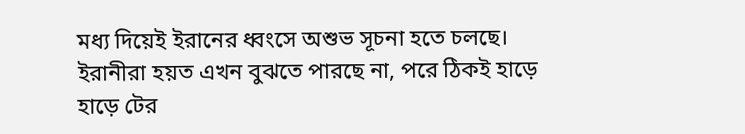মধ্য দিয়েই ইরানের ধ্বংসে অশুভ সূচনা হতে চলছে। ইরানীরা হয়ত এখন বুঝতে পারছে না, পরে ঠিকই হাড়ে হাড়ে টের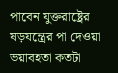পাবেন যুক্তরাষ্ট্রের ষড়যন্ত্রের পা দেওয়া ভয়াবহতা কতটা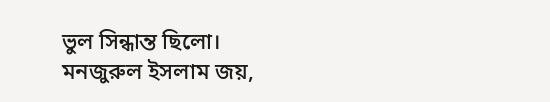ভুল সিন্ধান্ত ছিলো।
মনজুরুল ইসলাম জয়,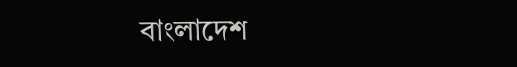বাংলাদেশ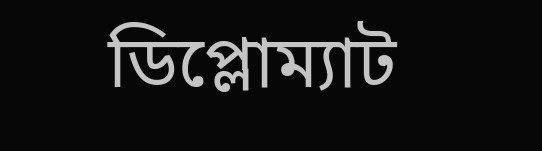ডিপ্লোম্যাট